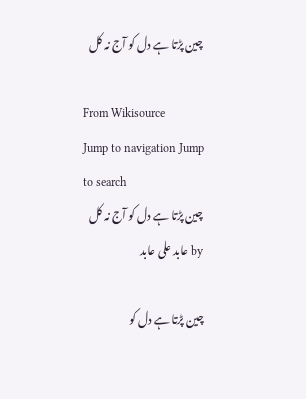چین پڑتا ہے دل کو آج نہ کل

From Wikisource
Jump to navigation Jump to search
چین پڑتا ہے دل کو آج نہ کل
by عابد علی عابد

چین پڑتا ہے دل کو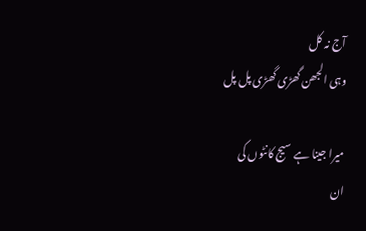آج نہ کل
وہی الجھن گھڑی گھڑی پل پل

میرا جینا ہے سیج کانٹوں کی
ان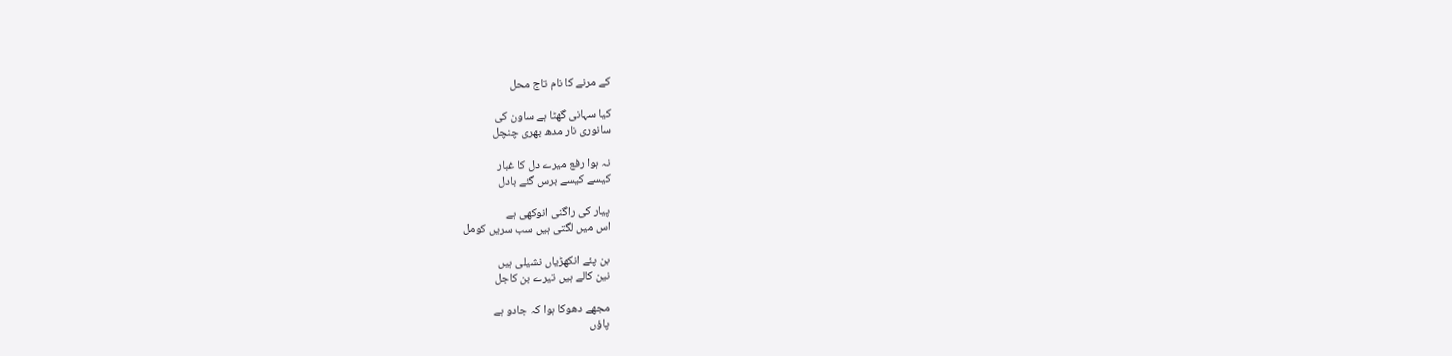کے مرنے کا نام تاج محل

کیا سہانی گھٹا ہے ساون کی
سانوری نار مدھ بھری چنچل

نہ ہوا رفع میرے دل کا غبار
کیسے کیسے برس گئے بادل

پیار کی راگنی انوکھی ہے
اس میں لگتی ہیں سب سریں کومل

بن پئے انکھڑیاں نشیلی ہیں
نین کالے ہیں تیرے بن کاجل

مجھے دھوکا ہوا کہ جادو ہے
پاؤں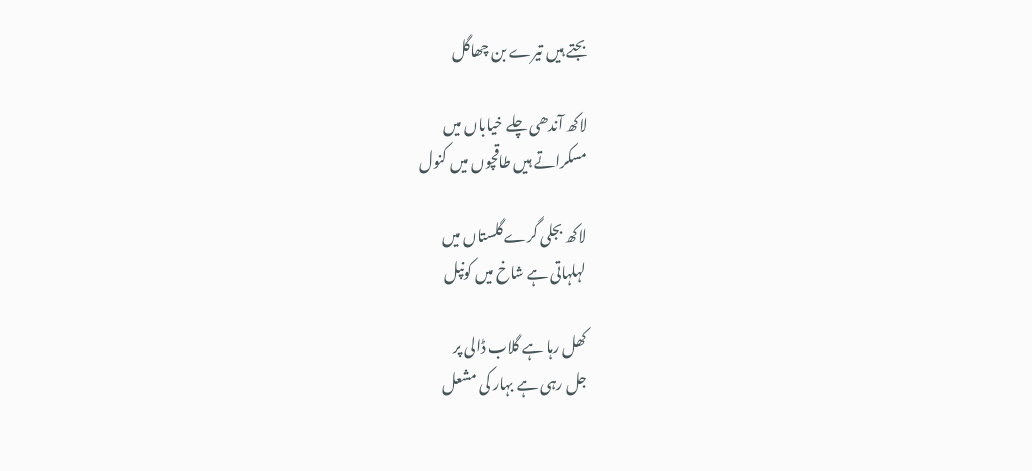بجتے ہیں تیرے بن چھاگل

لاکھ آندھی چلے خیاباں میں
مسکراتے ہیں طاقچوں میں کنول

لاکھ بجلی گرے گلستاں میں
لہلہاتی ہے شاخ میں کونپل

کھل رہا ہے گلاب ڈالی پر
جل رہی ہے بہار کی مشعل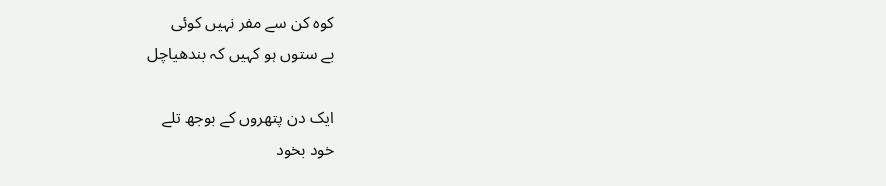کوہ کن سے مفر نہیں کوئی
بے ستوں ہو کہیں کہ بندھیاچل

ایک دن پتھروں کے بوجھ تلے
خود بخود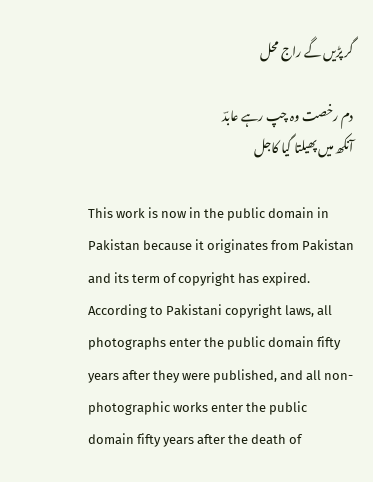گر پڑیں گے راج محل

دم رخصت وہ چپ رہے عابدؔ
آنکھ میں پھیلتا گیا کاجل

This work is now in the public domain in Pakistan because it originates from Pakistan and its term of copyright has expired. According to Pakistani copyright laws, all photographs enter the public domain fifty years after they were published, and all non-photographic works enter the public domain fifty years after the death of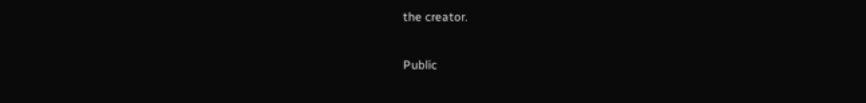the creator.

Public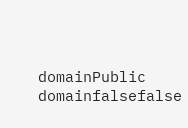domainPublic domainfalsefalse